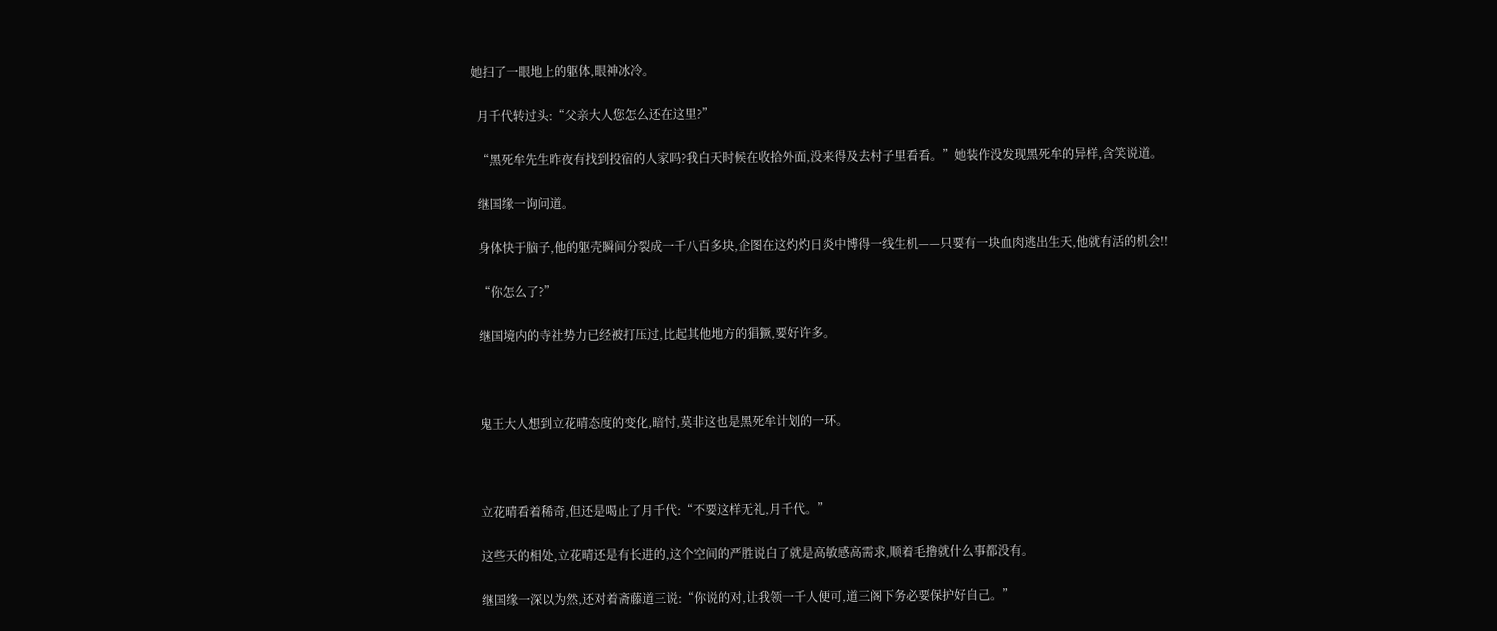她扫了一眼地上的躯体,眼神冰冷。

  月千代转过头:“父亲大人您怎么还在这里?”

  “黑死牟先生昨夜有找到投宿的人家吗?我白天时候在收拾外面,没来得及去村子里看看。”她装作没发现黑死牟的异样,含笑说道。

  继国缘一询问道。

  身体快于脑子,他的躯壳瞬间分裂成一千八百多块,企图在这灼灼日炎中博得一线生机——只要有一块血肉逃出生天,他就有活的机会!!

  “你怎么了?”

  继国境内的寺社势力已经被打压过,比起其他地方的猖獗,要好许多。



  鬼王大人想到立花晴态度的变化,暗忖,莫非这也是黑死牟计划的一环。



  立花晴看着稀奇,但还是喝止了月千代:“不要这样无礼,月千代。”

  这些天的相处,立花晴还是有长进的,这个空间的严胜说白了就是高敏感高需求,顺着毛撸就什么事都没有。

  继国缘一深以为然,还对着斋藤道三说:“你说的对,让我领一千人便可,道三阁下务必要保护好自己。”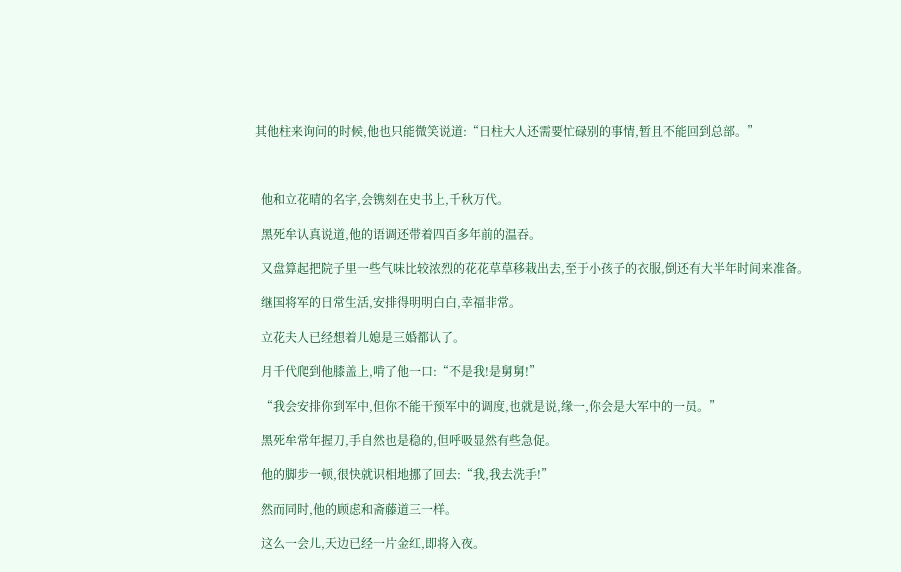其他柱来询问的时候,他也只能微笑说道:“日柱大人还需要忙碌别的事情,暂且不能回到总部。”



  他和立花晴的名字,会镌刻在史书上,千秋万代。

  黑死牟认真说道,他的语调还带着四百多年前的温吞。

  又盘算起把院子里一些气味比较浓烈的花花草草移栽出去,至于小孩子的衣服,倒还有大半年时间来准备。

  继国将军的日常生活,安排得明明白白,幸福非常。

  立花夫人已经想着儿媳是三婚都认了。

  月千代爬到他膝盖上,啃了他一口:“不是我!是舅舅!”

  “我会安排你到军中,但你不能干预军中的调度,也就是说,缘一,你会是大军中的一员。”

  黑死牟常年握刀,手自然也是稳的,但呼吸显然有些急促。

  他的脚步一顿,很快就识相地挪了回去:“我,我去洗手!”

  然而同时,他的顾虑和斋藤道三一样。

  这么一会儿,天边已经一片金红,即将入夜。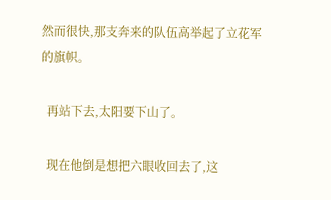然而很快,那支奔来的队伍高举起了立花军的旗帜。

  再站下去,太阳要下山了。

  现在他倒是想把六眼收回去了,这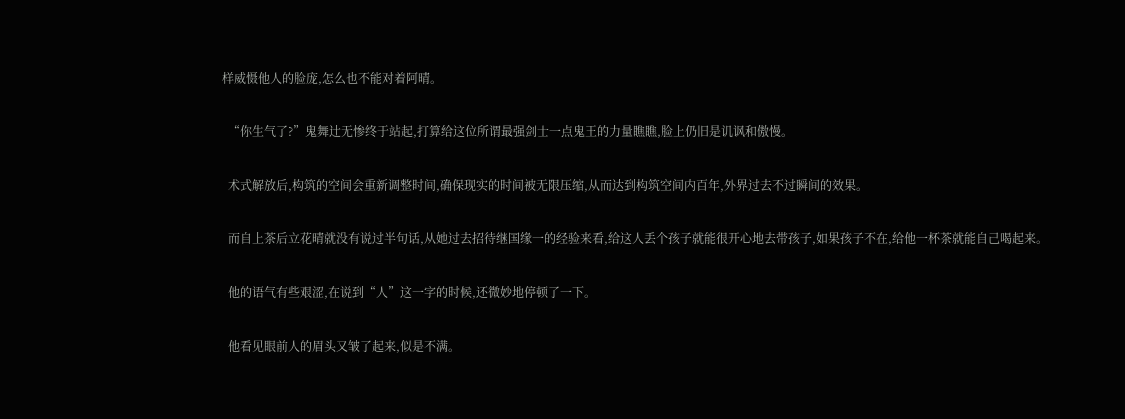样威慑他人的脸庞,怎么也不能对着阿晴。

  “你生气了?”鬼舞辻无惨终于站起,打算给这位所谓最强剑士一点鬼王的力量瞧瞧,脸上仍旧是讥讽和傲慢。

  术式解放后,构筑的空间会重新调整时间,确保现实的时间被无限压缩,从而达到构筑空间内百年,外界过去不过瞬间的效果。

  而自上茶后立花晴就没有说过半句话,从她过去招待继国缘一的经验来看,给这人丢个孩子就能很开心地去带孩子,如果孩子不在,给他一杯茶就能自己喝起来。

  他的语气有些艰涩,在说到“人”这一字的时候,还微妙地停顿了一下。

  他看见眼前人的眉头又皱了起来,似是不满。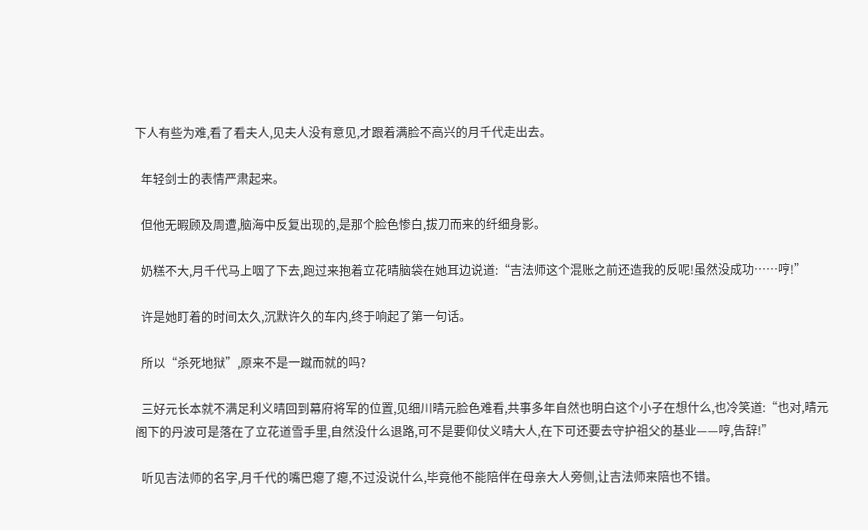下人有些为难,看了看夫人,见夫人没有意见,才跟着满脸不高兴的月千代走出去。

  年轻剑士的表情严肃起来。

  但他无暇顾及周遭,脑海中反复出现的,是那个脸色惨白,拔刀而来的纤细身影。

  奶糕不大,月千代马上咽了下去,跑过来抱着立花晴脑袋在她耳边说道:“吉法师这个混账之前还造我的反呢!虽然没成功……哼!”

  许是她盯着的时间太久,沉默许久的车内,终于响起了第一句话。

  所以“杀死地狱”,原来不是一蹴而就的吗?

  三好元长本就不满足利义晴回到幕府将军的位置,见细川晴元脸色难看,共事多年自然也明白这个小子在想什么,也冷笑道:“也对,晴元阁下的丹波可是落在了立花道雪手里,自然没什么退路,可不是要仰仗义晴大人,在下可还要去守护祖父的基业——哼,告辞!”

  听见吉法师的名字,月千代的嘴巴瘪了瘪,不过没说什么,毕竟他不能陪伴在母亲大人旁侧,让吉法师来陪也不错。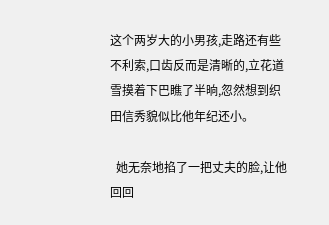这个两岁大的小男孩,走路还有些不利索,口齿反而是清晰的,立花道雪摸着下巴瞧了半晌,忽然想到织田信秀貌似比他年纪还小。

  她无奈地掐了一把丈夫的脸,让他回回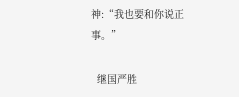神:“我也要和你说正事。”

  继国严胜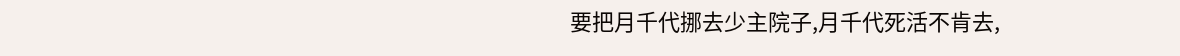要把月千代挪去少主院子,月千代死活不肯去,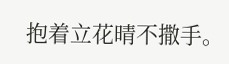抱着立花晴不撒手。